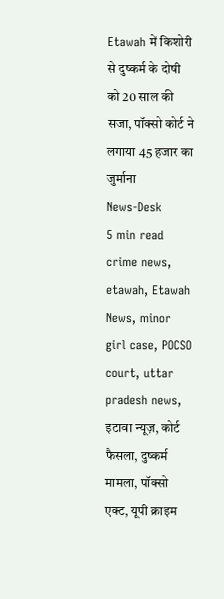Etawah में किशोरी से दुष्कर्म के दोषी को 20 साल की सजा, पॉक्सो कोर्ट ने लगाया 45 हजार का जुर्माना
News-Desk
5 min read
crime news, etawah, Etawah News, minor girl case, POCSO court, uttar pradesh news, इटावा न्यूज़, कोर्ट फैसला, दुष्कर्म मामला, पॉक्सो एक्ट, यूपी क्राइम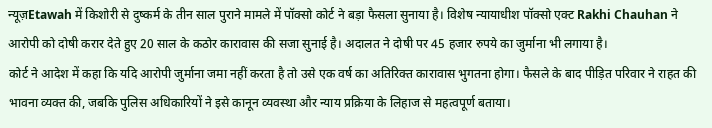न्यूज़Etawah में किशोरी से दुष्कर्म के तीन साल पुराने मामले में पॉक्सो कोर्ट ने बड़ा फैसला सुनाया है। विशेष न्यायाधीश पॉक्सो एक्ट Rakhi Chauhan ने आरोपी को दोषी करार देते हुए 20 साल के कठोर कारावास की सजा सुनाई है। अदालत ने दोषी पर 45 हजार रुपये का जुर्माना भी लगाया है।
कोर्ट ने आदेश में कहा कि यदि आरोपी जुर्माना जमा नहीं करता है तो उसे एक वर्ष का अतिरिक्त कारावास भुगतना होगा। फैसले के बाद पीड़ित परिवार ने राहत की भावना व्यक्त की, जबकि पुलिस अधिकारियों ने इसे कानून व्यवस्था और न्याय प्रक्रिया के लिहाज से महत्वपूर्ण बताया।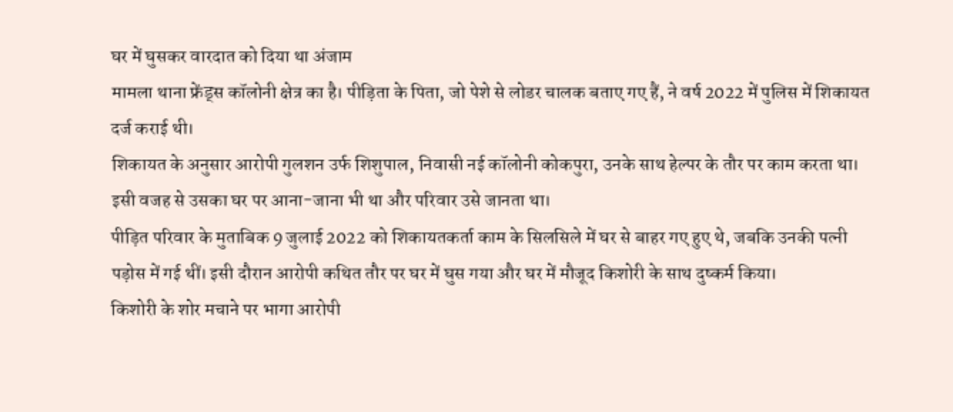घर में घुसकर वारदात को दिया था अंजाम
मामला थाना फ्रेंड्स कॉलोनी क्षेत्र का है। पीड़िता के पिता, जो पेशे से लोडर चालक बताए गए हैं, ने वर्ष 2022 में पुलिस में शिकायत दर्ज कराई थी।
शिकायत के अनुसार आरोपी गुलशन उर्फ शिशुपाल, निवासी नई कॉलोनी कोकपुरा, उनके साथ हेल्पर के तौर पर काम करता था। इसी वजह से उसका घर पर आना-जाना भी था और परिवार उसे जानता था।
पीड़ित परिवार के मुताबिक 9 जुलाई 2022 को शिकायतकर्ता काम के सिलसिले में घर से बाहर गए हुए थे, जबकि उनकी पत्नी पड़ोस में गई थीं। इसी दौरान आरोपी कथित तौर पर घर में घुस गया और घर में मौजूद किशोरी के साथ दुष्कर्म किया।
किशोरी के शोर मचाने पर भागा आरोपी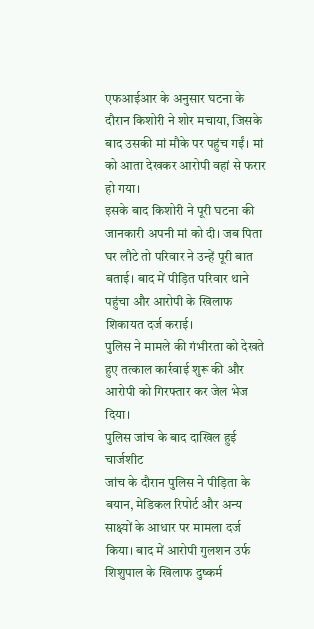एफआईआर के अनुसार घटना के दौरान किशोरी ने शोर मचाया, जिसके बाद उसकी मां मौके पर पहुंच गईं। मां को आता देखकर आरोपी वहां से फरार हो गया।
इसके बाद किशोरी ने पूरी घटना की जानकारी अपनी मां को दी। जब पिता घर लौटे तो परिवार ने उन्हें पूरी बात बताई। बाद में पीड़ित परिवार थाने पहुंचा और आरोपी के खिलाफ शिकायत दर्ज कराई।
पुलिस ने मामले की गंभीरता को देखते हुए तत्काल कार्रवाई शुरू की और आरोपी को गिरफ्तार कर जेल भेज दिया।
पुलिस जांच के बाद दाखिल हुई चार्जशीट
जांच के दौरान पुलिस ने पीड़िता के बयान, मेडिकल रिपोर्ट और अन्य साक्ष्यों के आधार पर मामला दर्ज किया। बाद में आरोपी गुलशन उर्फ शिशुपाल के खिलाफ दुष्कर्म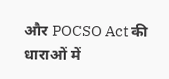और POCSO Act की धाराओं में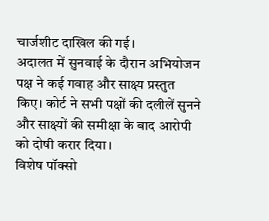चार्जशीट दाखिल की गई।
अदालत में सुनवाई के दौरान अभियोजन पक्ष ने कई गवाह और साक्ष्य प्रस्तुत किए। कोर्ट ने सभी पक्षों की दलीलें सुनने और साक्ष्यों की समीक्षा के बाद आरोपी को दोषी करार दिया।
विशेष पॉक्सो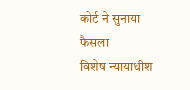कोर्ट ने सुनाया फैसला
विशेष न्यायाधीश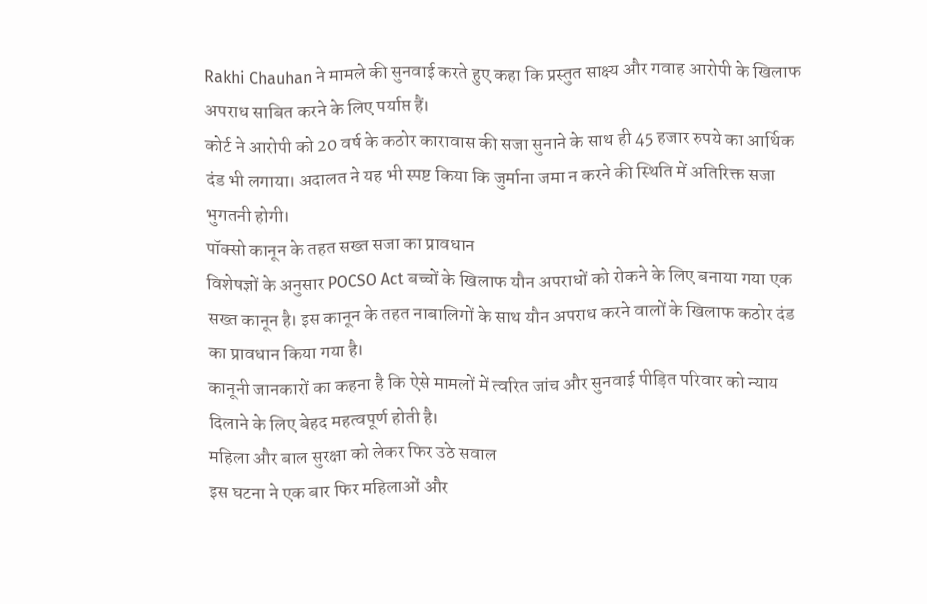Rakhi Chauhan ने मामले की सुनवाई करते हुए कहा कि प्रस्तुत साक्ष्य और गवाह आरोपी के खिलाफ अपराध साबित करने के लिए पर्याप्त हैं।
कोर्ट ने आरोपी को 20 वर्ष के कठोर कारावास की सजा सुनाने के साथ ही 45 हजार रुपये का आर्थिक दंड भी लगाया। अदालत ने यह भी स्पष्ट किया कि जुर्माना जमा न करने की स्थिति में अतिरिक्त सजा भुगतनी होगी।
पॉक्सो कानून के तहत सख्त सजा का प्रावधान
विशेषज्ञों के अनुसार POCSO Act बच्चों के खिलाफ यौन अपराधों को रोकने के लिए बनाया गया एक सख्त कानून है। इस कानून के तहत नाबालिगों के साथ यौन अपराध करने वालों के खिलाफ कठोर दंड का प्रावधान किया गया है।
कानूनी जानकारों का कहना है कि ऐसे मामलों में त्वरित जांच और सुनवाई पीड़ित परिवार को न्याय दिलाने के लिए बेहद महत्वपूर्ण होती है।
महिला और बाल सुरक्षा को लेकर फिर उठे सवाल
इस घटना ने एक बार फिर महिलाओं और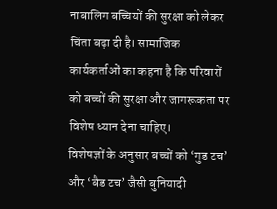नाबालिग बच्चियों की सुरक्षा को लेकर चिंता बढ़ा दी है। सामाजिक कार्यकर्ताओं का कहना है कि परिवारों को बच्चों की सुरक्षा और जागरूकता पर विशेष ध्यान देना चाहिए।
विशेषज्ञों के अनुसार बच्चों को ‘गुड टच’ और ‘बैड टच’ जैसी बुनियादी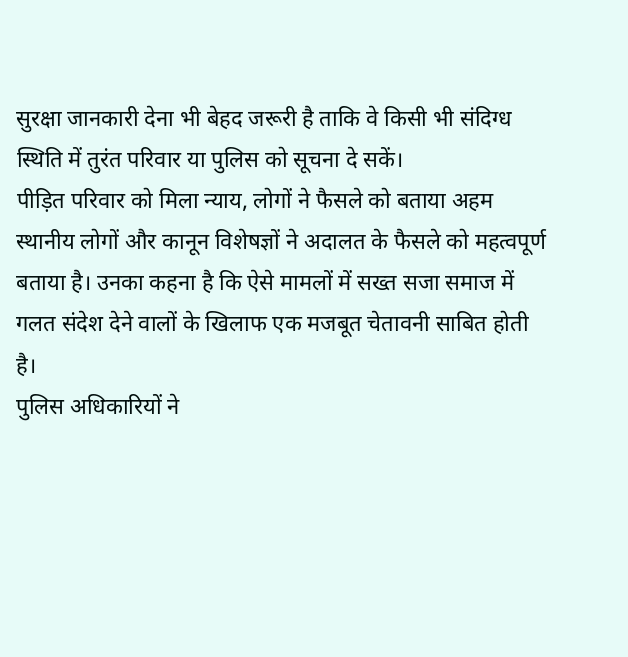सुरक्षा जानकारी देना भी बेहद जरूरी है ताकि वे किसी भी संदिग्ध स्थिति में तुरंत परिवार या पुलिस को सूचना दे सकें।
पीड़ित परिवार को मिला न्याय, लोगों ने फैसले को बताया अहम
स्थानीय लोगों और कानून विशेषज्ञों ने अदालत के फैसले को महत्वपूर्ण बताया है। उनका कहना है कि ऐसे मामलों में सख्त सजा समाज में गलत संदेश देने वालों के खिलाफ एक मजबूत चेतावनी साबित होती है।
पुलिस अधिकारियों ने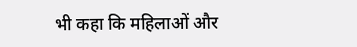भी कहा कि महिलाओं और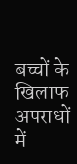बच्चों के खिलाफ अपराधों में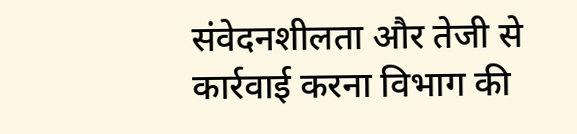संवेदनशीलता और तेजी से कार्रवाई करना विभाग की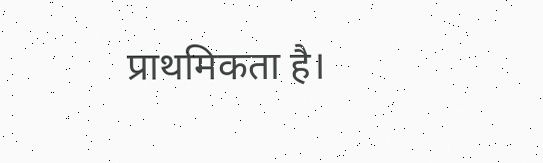प्राथमिकता है।